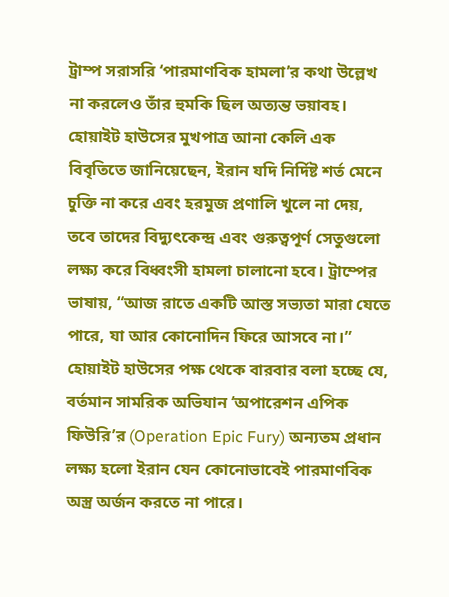ট্রাম্প সরাসরি ‘পারমাণবিক হামলা’র কথা উল্লেখ না করলেও তাঁর হুমকি ছিল অত্যন্ত ভয়াবহ। হোয়াইট হাউসের মুখপাত্র আনা কেলি এক বিবৃতিতে জানিয়েছেন, ইরান যদি নির্দিষ্ট শর্ত মেনে চুক্তি না করে এবং হরমুজ প্রণালি খুলে না দেয়, তবে তাদের বিদ্যুৎকেন্দ্র এবং গুরুত্বপূর্ণ সেতুগুলো লক্ষ্য করে বিধ্বংসী হামলা চালানো হবে। ট্রাম্পের ভাষায়, “আজ রাতে একটি আস্ত সভ্যতা মারা যেতে পারে, যা আর কোনোদিন ফিরে আসবে না।”
হোয়াইট হাউসের পক্ষ থেকে বারবার বলা হচ্ছে যে, বর্তমান সামরিক অভিযান ‘অপারেশন এপিক ফিউরি’র (Operation Epic Fury) অন্যতম প্রধান লক্ষ্য হলো ইরান যেন কোনোভাবেই পারমাণবিক অস্ত্র অর্জন করতে না পারে।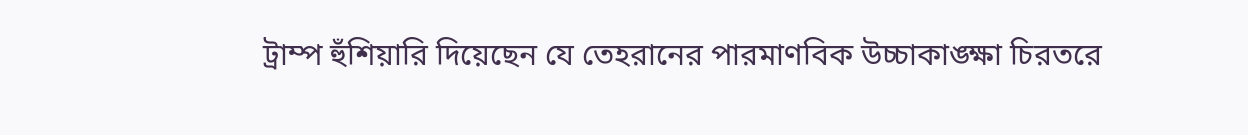ট্রাম্প হুঁশিয়ারি দিয়েছেন যে তেহরানের পারমাণবিক উচ্চাকাঙ্ক্ষা চিরতরে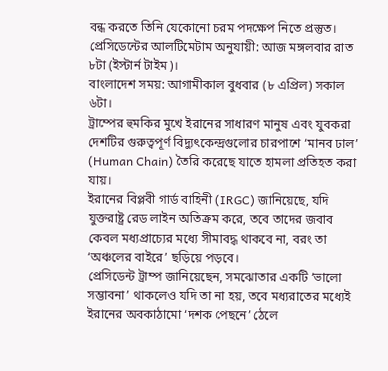বন্ধ করতে তিনি যেকোনো চরম পদক্ষেপ নিতে প্রস্তুত।
প্রেসিডেন্টের আলটিমেটাম অনুযায়ী: আজ মঙ্গলবার রাত ৮টা (ইস্টার্ন টাইম)।
বাংলাদেশ সময়: আগামীকাল বুধবার (৮ এপ্রিল) সকাল ৬টা।
ট্রাম্পের হুমকির মুখে ইরানের সাধারণ মানুষ এবং যুবকরা দেশটির গুরুত্বপূর্ণ বিদ্যুৎকেন্দ্রগুলোর চারপাশে ‘মানব ঢাল’ (Human Chain) তৈরি করেছে যাতে হামলা প্রতিহত করা যায়।
ইরানের বিপ্লবী গার্ড বাহিনী (IRGC) জানিয়েছে, যদি যুক্তরাষ্ট্র রেড লাইন অতিক্রম করে, তবে তাদের জবাব কেবল মধ্যপ্রাচ্যের মধ্যে সীমাবদ্ধ থাকবে না, বরং তা ‘অঞ্চলের বাইরে’ ছড়িয়ে পড়বে।
প্রেসিডেন্ট ট্রাম্প জানিয়েছেন, সমঝোতার একটি ‘ভালো সম্ভাবনা’ থাকলেও যদি তা না হয়, তবে মধ্যরাতের মধ্যেই ইরানের অবকাঠামো ‘দশক পেছনে’ ঠেলে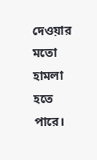দেওয়ার মতো হামলা হতে পারে।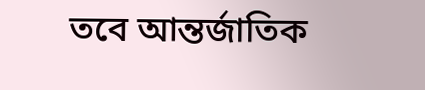তবে আন্তর্জাতিক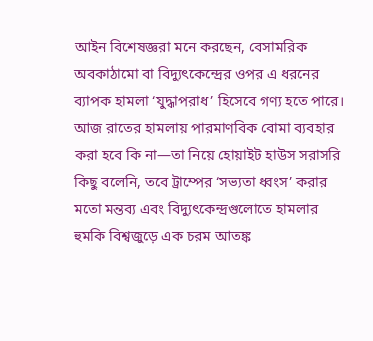আইন বিশেষজ্ঞরা মনে করছেন, বেসামরিক অবকাঠামো বা বিদ্যুৎকেন্দ্রের ওপর এ ধরনের ব্যাপক হামলা ‘যুদ্ধাপরাধ’ হিসেবে গণ্য হতে পারে।
আজ রাতের হামলায় পারমাণবিক বোমা ব্যবহার করা হবে কি না—তা নিয়ে হোয়াইট হাউস সরাসরি কিছু বলেনি, তবে ট্রাম্পের ‘সভ্যতা ধ্বংস’ করার মতো মন্তব্য এবং বিদ্যুৎকেন্দ্রগুলোতে হামলার হুমকি বিশ্বজুড়ে এক চরম আতঙ্ক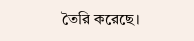তৈরি করেছে।